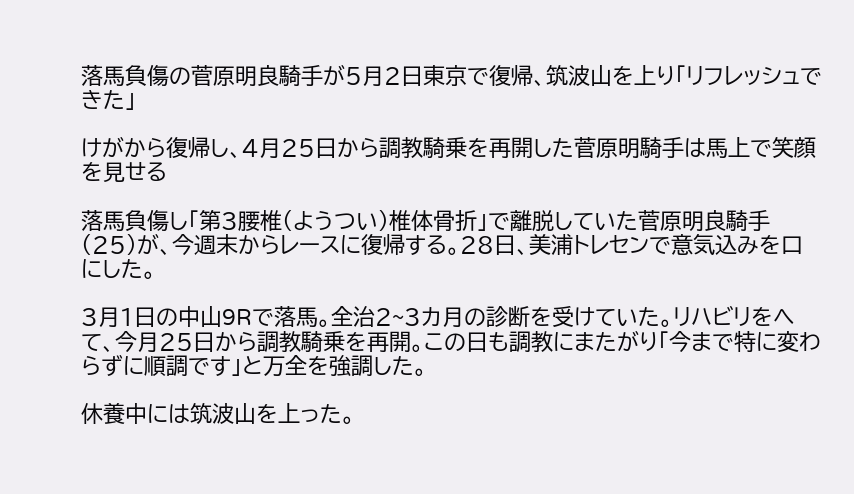落馬負傷の菅原明良騎手が5月2日東京で復帰、筑波山を上り「リフレッシュできた」

けがから復帰し、4月25日から調教騎乗を再開した菅原明騎手は馬上で笑顔を見せる

落馬負傷し「第3腰椎(ようつい)椎体骨折」で離脱していた菅原明良騎手(25)が、今週末からレースに復帰する。28日、美浦トレセンで意気込みを口にした。

3月1日の中山9Rで落馬。全治2~3カ月の診断を受けていた。リハビリをへて、今月25日から調教騎乗を再開。この日も調教にまたがり「今まで特に変わらずに順調です」と万全を強調した。

休養中には筑波山を上った。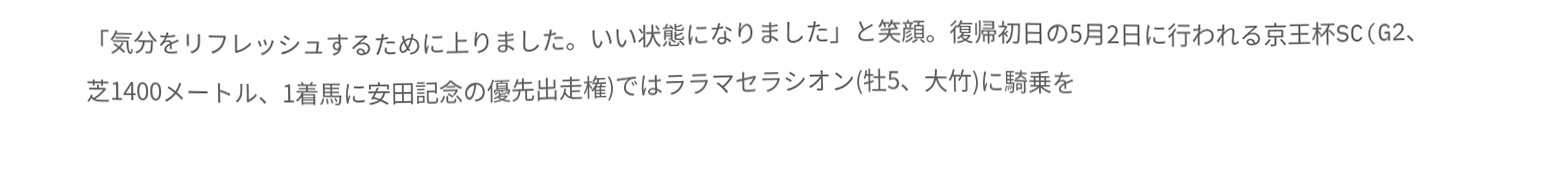「気分をリフレッシュするために上りました。いい状態になりました」と笑顔。復帰初日の5月2日に行われる京王杯SC(G2、芝1400メートル、1着馬に安田記念の優先出走権)ではララマセラシオン(牡5、大竹)に騎乗を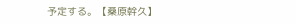予定する。【桑原幹久】